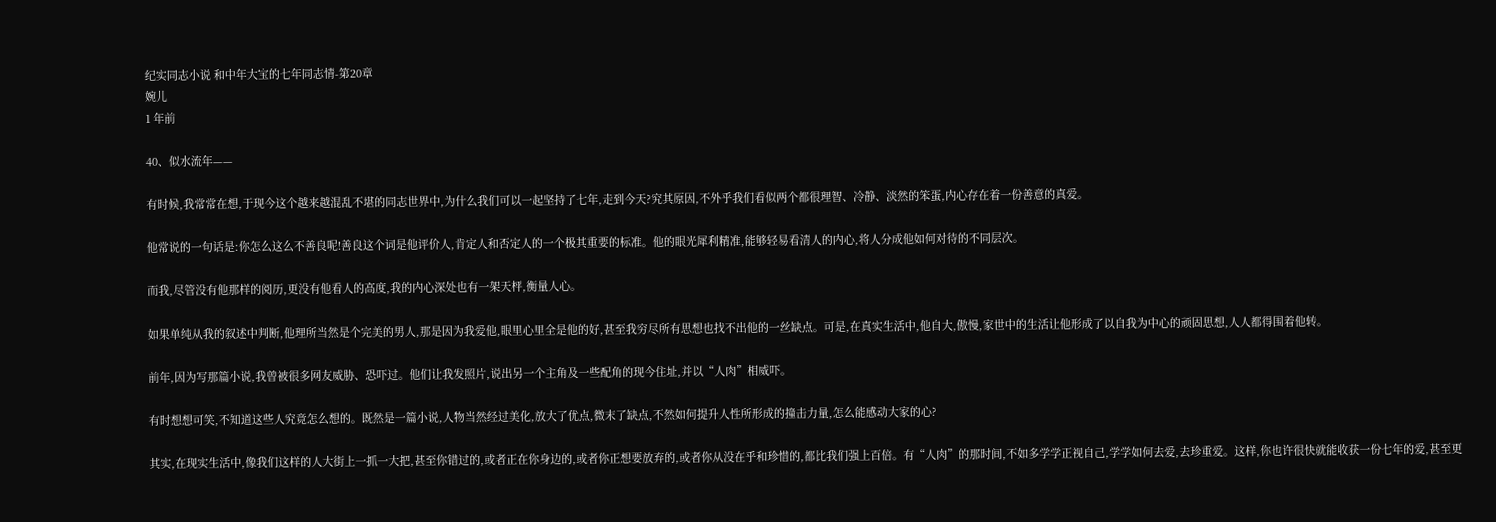纪实同志小说 和中年大宝的七年同志情-第20章
婉儿
1 年前

40、似水流年——

有时候,我常常在想,于现今这个越来越混乱不堪的同志世界中,为什么我们可以一起坚持了七年,走到今天?究其原因,不外乎我们看似两个都很理智、冷静、淡然的笨蛋,内心存在着一份善意的真爱。

他常说的一句话是:你怎么这么不善良呢!善良这个词是他评价人,肯定人和否定人的一个极其重要的标准。他的眼光犀利精准,能够轻易看清人的内心,将人分成他如何对待的不同层次。

而我,尽管没有他那样的阅历,更没有他看人的高度,我的内心深处也有一架天枰,衡量人心。

如果单纯从我的叙述中判断,他理所当然是个完美的男人,那是因为我爱他,眼里心里全是他的好,甚至我穷尽所有思想也找不出他的一丝缺点。可是,在真实生活中,他自大,傲慢,家世中的生活让他形成了以自我为中心的顽固思想,人人都得围着他转。

前年,因为写那篇小说,我曾被很多网友威胁、恐吓过。他们让我发照片,说出另一个主角及一些配角的现今住址,并以“人肉”相威吓。

有时想想可笑,不知道这些人究竟怎么想的。既然是一篇小说,人物当然经过美化,放大了优点,微末了缺点,不然如何提升人性所形成的撞击力量,怎么能感动大家的心?

其实,在现实生活中,像我们这样的人大街上一抓一大把,甚至你错过的,或者正在你身边的,或者你正想要放弃的,或者你从没在乎和珍惜的,都比我们强上百倍。有“人肉”的那时间,不如多学学正视自己,学学如何去爱,去珍重爱。这样,你也许很快就能收获一份七年的爱,甚至更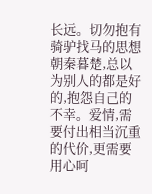长远。切勿抱有骑驴找马的思想朝秦暮楚,总以为别人的都是好的,抱怨自己的不幸。爱情,需要付出相当沉重的代价,更需要用心呵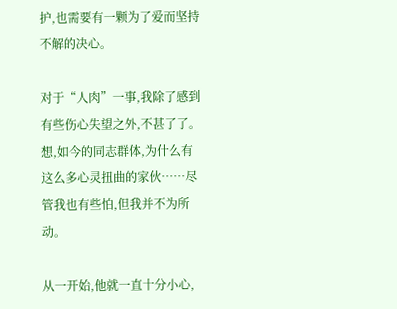护,也需要有一颗为了爱而坚持不解的决心。

对于“人肉”一事,我除了感到有些伤心失望之外,不甚了了。想,如今的同志群体,为什么有这么多心灵扭曲的家伙……尽管我也有些怕,但我并不为所动。

从一开始,他就一直十分小心,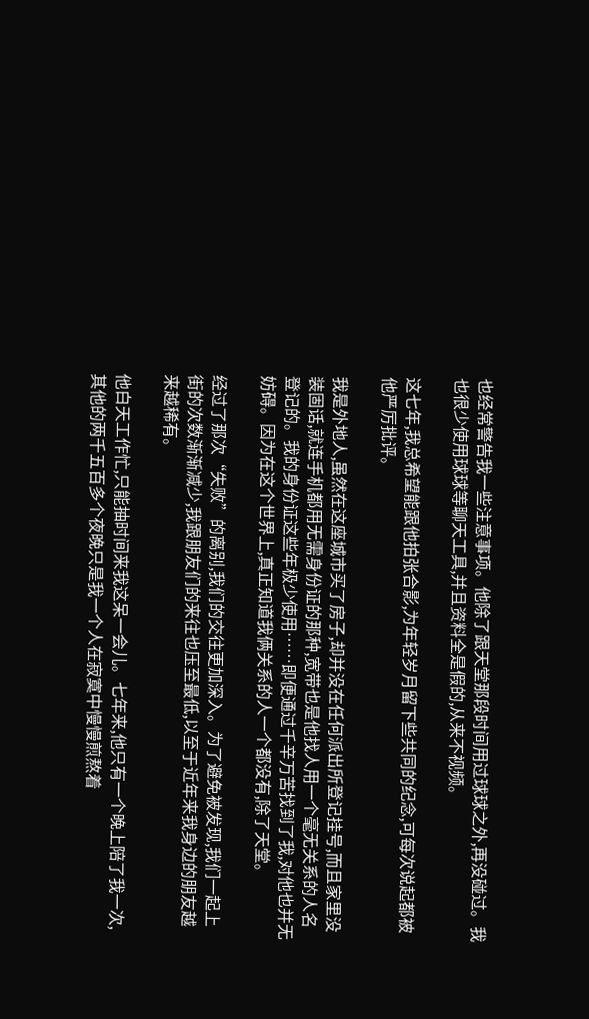也经常警告我一些注意事项。他除了跟天堂那段时间用过球球之外,再没碰过。我也很少使用球球等聊天工具,并且资料全是假的,从来不视频。

这七年,我总希望能跟他拍张合影,为年轻岁月留下些共同的纪念,可每次说起都被他严厉批评。

我是外地人,虽然在这座城市买了房子,却并没在任何派出所登记挂号,而且家里没装固话,就连手机都用无需身份证的那种,宽带也是他找人用一个毫无关系的人名登记的。我的身份证这些年极少使用……即便通过千辛万苦找到了我,对他也并无妨碍。因为在这个世界上,真正知道我俩关系的人一个都没有,除了天堂。

经过了那次“失败”的离别,我们的交往更加深入。为了避免被发现,我们一起上街的次数渐渐减少,我跟朋友们的来往也压至最低,以至于近年来我身边的朋友越来越稀有。

他白天工作忙,只能抽时间来我这呆一会儿。七年来,他只有一个晚上陪了我一次,其他的两千五百多个夜晚只是我一个人在寂寞中慢慢煎熬着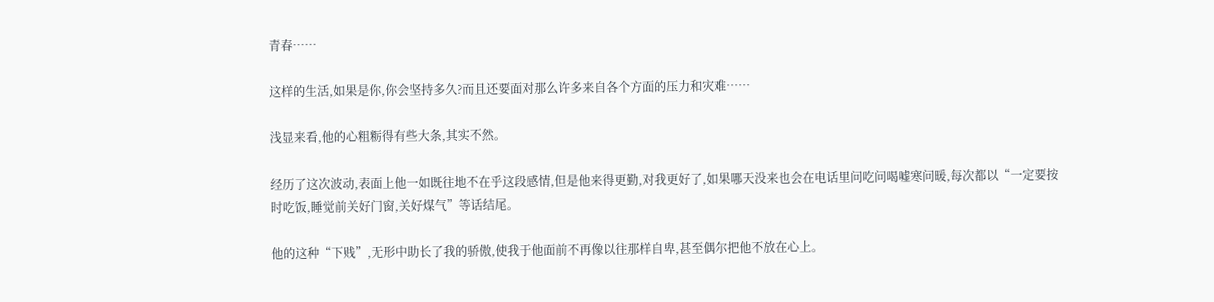青春……

这样的生活,如果是你,你会坚持多久?而且还要面对那么许多来自各个方面的压力和灾难……

浅显来看,他的心粗粝得有些大条,其实不然。

经历了这次波动,表面上他一如既往地不在乎这段感情,但是他来得更勤,对我更好了,如果哪天没来也会在电话里问吃问喝嘘寒问暖,每次都以“一定要按时吃饭,睡觉前关好门窗,关好煤气”等话结尾。

他的这种“下贱”,无形中助长了我的骄傲,使我于他面前不再像以往那样自卑,甚至偶尔把他不放在心上。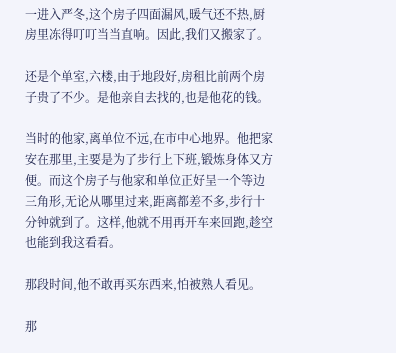一进入严冬,这个房子四面漏风,暖气还不热,厨房里冻得叮叮当当直响。因此,我们又搬家了。

还是个单室,六楼,由于地段好,房租比前两个房子贵了不少。是他亲自去找的,也是他花的钱。

当时的他家,离单位不远,在市中心地界。他把家安在那里,主要是为了步行上下班,锻炼身体又方便。而这个房子与他家和单位正好呈一个等边三角形,无论从哪里过来,距离都差不多,步行十分钟就到了。这样,他就不用再开车来回跑,趁空也能到我这看看。

那段时间,他不敢再买东西来,怕被熟人看见。

那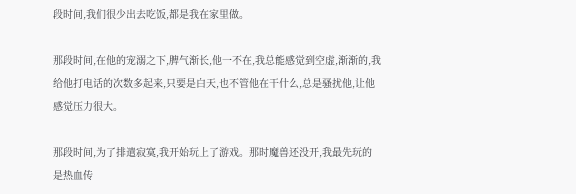段时间,我们很少出去吃饭,都是我在家里做。

那段时间,在他的宠溺之下,脾气渐长,他一不在,我总能感觉到空虚,渐渐的,我给他打电话的次数多起来,只要是白天,也不管他在干什么,总是骚扰他,让他感觉压力很大。

那段时间,为了排遣寂寞,我开始玩上了游戏。那时魔兽还没开,我最先玩的是热血传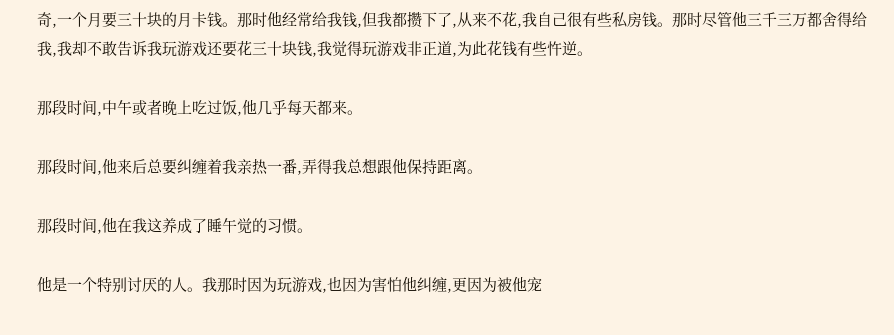奇,一个月要三十块的月卡钱。那时他经常给我钱,但我都攒下了,从来不花,我自己很有些私房钱。那时尽管他三千三万都舍得给我,我却不敢告诉我玩游戏还要花三十块钱,我觉得玩游戏非正道,为此花钱有些忤逆。

那段时间,中午或者晚上吃过饭,他几乎每天都来。

那段时间,他来后总要纠缠着我亲热一番,弄得我总想跟他保持距离。

那段时间,他在我这养成了睡午觉的习惯。

他是一个特别讨厌的人。我那时因为玩游戏,也因为害怕他纠缠,更因为被他宠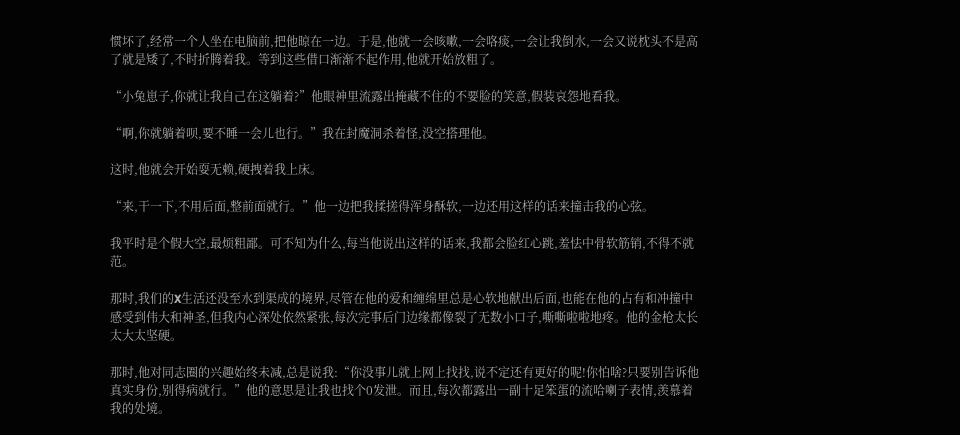惯坏了,经常一个人坐在电脑前,把他晾在一边。于是,他就一会咳嗽,一会咯痰,一会让我倒水,一会又说枕头不是高了就是矮了,不时折腾着我。等到这些借口渐渐不起作用,他就开始放粗了。

“小兔崽子,你就让我自己在这躺着?”他眼神里流露出掩藏不住的不要脸的笑意,假装哀怨地看我。

“啊,你就躺着呗,要不睡一会儿也行。”我在封魔洞杀着怪,没空搭理他。

这时,他就会开始耍无赖,硬拽着我上床。

“来,干一下,不用后面,整前面就行。”他一边把我揉搓得浑身酥软,一边还用这样的话来撞击我的心弦。

我平时是个假大空,最烦粗鄙。可不知为什么,每当他说出这样的话来,我都会脸红心跳,羞怯中骨软筋销,不得不就范。

那时,我们的X生活还没至水到渠成的境界,尽管在他的爱和缠绵里总是心软地献出后面,也能在他的占有和冲撞中感受到伟大和神圣,但我内心深处依然紧张,每次完事后门边缘都像裂了无数小口子,嘶嘶啦啦地疼。他的金枪太长太大太坚硬。

那时,他对同志圈的兴趣始终未减,总是说我:“你没事儿就上网上找找,说不定还有更好的呢!你怕啥?只要别告诉他真实身份,别得病就行。”他的意思是让我也找个0发泄。而且,每次都露出一副十足笨蛋的流哈喇子表情,羡慕着我的处境。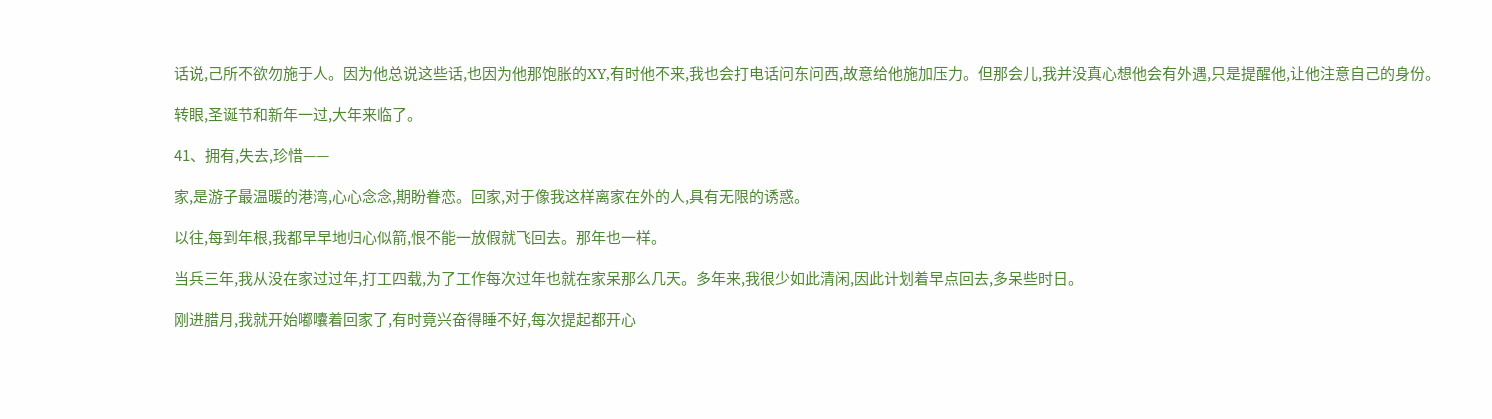话说,己所不欲勿施于人。因为他总说这些话,也因为他那饱胀的XY,有时他不来,我也会打电话问东问西,故意给他施加压力。但那会儿,我并没真心想他会有外遇,只是提醒他,让他注意自己的身份。

转眼,圣诞节和新年一过,大年来临了。

41、拥有,失去,珍惜——

家,是游子最温暖的港湾,心心念念,期盼眷恋。回家,对于像我这样离家在外的人,具有无限的诱惑。

以往,每到年根,我都早早地归心似箭,恨不能一放假就飞回去。那年也一样。

当兵三年,我从没在家过过年,打工四载,为了工作每次过年也就在家呆那么几天。多年来,我很少如此清闲,因此计划着早点回去,多呆些时日。

刚进腊月,我就开始嘟囔着回家了,有时竟兴奋得睡不好,每次提起都开心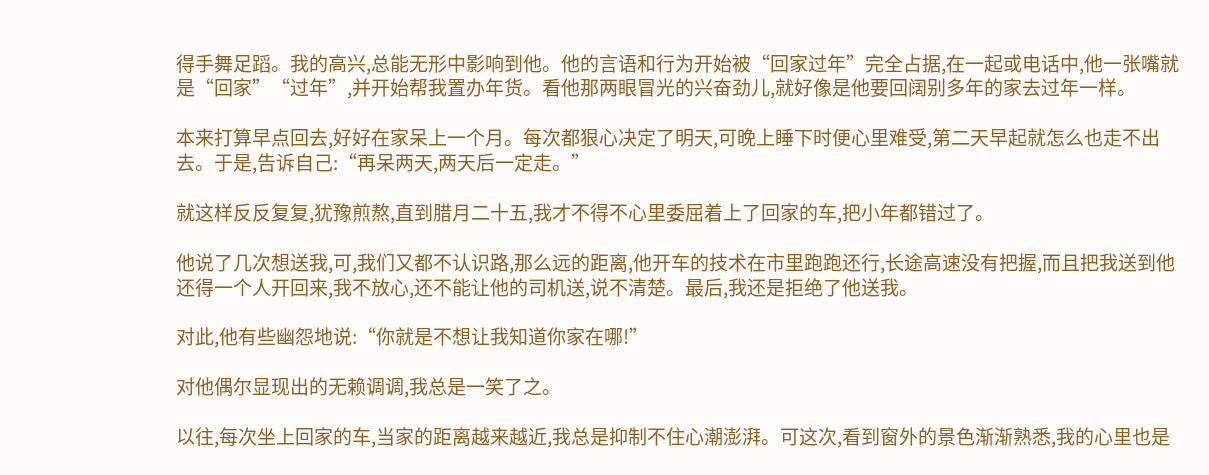得手舞足蹈。我的高兴,总能无形中影响到他。他的言语和行为开始被“回家过年”完全占据,在一起或电话中,他一张嘴就是“回家”“过年”,并开始帮我置办年货。看他那两眼冒光的兴奋劲儿,就好像是他要回阔别多年的家去过年一样。

本来打算早点回去,好好在家呆上一个月。每次都狠心决定了明天,可晚上睡下时便心里难受,第二天早起就怎么也走不出去。于是,告诉自己:“再呆两天,两天后一定走。”

就这样反反复复,犹豫煎熬,直到腊月二十五,我才不得不心里委屈着上了回家的车,把小年都错过了。

他说了几次想送我,可,我们又都不认识路,那么远的距离,他开车的技术在市里跑跑还行,长途高速没有把握,而且把我送到他还得一个人开回来,我不放心,还不能让他的司机送,说不清楚。最后,我还是拒绝了他送我。

对此,他有些幽怨地说:“你就是不想让我知道你家在哪!”

对他偶尔显现出的无赖调调,我总是一笑了之。

以往,每次坐上回家的车,当家的距离越来越近,我总是抑制不住心潮澎湃。可这次,看到窗外的景色渐渐熟悉,我的心里也是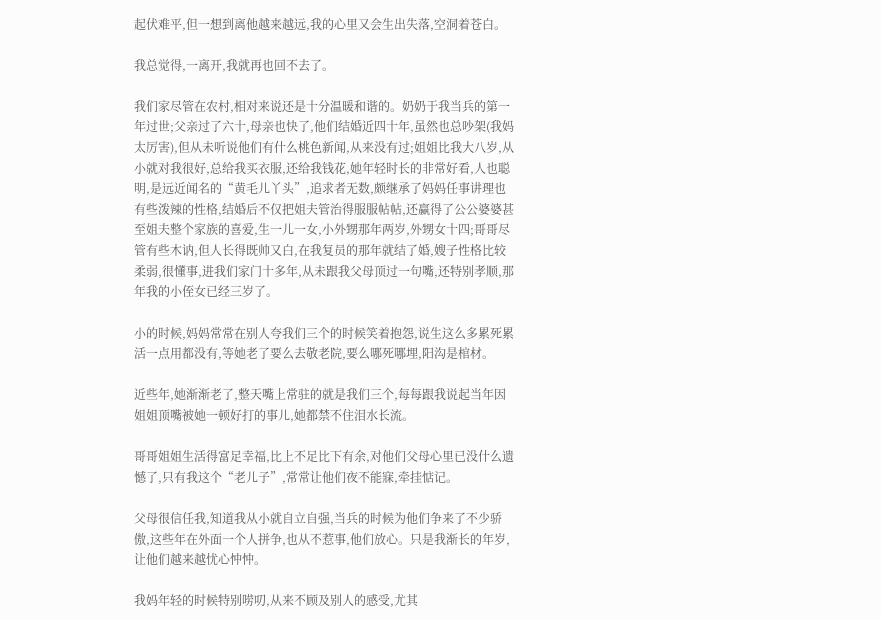起伏难平,但一想到离他越来越远,我的心里又会生出失落,空洞着苍白。

我总觉得,一离开,我就再也回不去了。

我们家尽管在农村,相对来说还是十分温暖和谐的。奶奶于我当兵的第一年过世;父亲过了六十,母亲也快了,他们结婚近四十年,虽然也总吵架(我妈太厉害),但从未听说他们有什么桃色新闻,从来没有过;姐姐比我大八岁,从小就对我很好,总给我买衣服,还给我钱花,她年轻时长的非常好看,人也聪明,是远近闻名的“黄毛儿丫头”,追求者无数,颇继承了妈妈任事讲理也有些泼辣的性格,结婚后不仅把姐夫管治得服服帖帖,还赢得了公公婆婆甚至姐夫整个家族的喜爱,生一儿一女,小外甥那年两岁,外甥女十四;哥哥尽管有些木讷,但人长得既帅又白,在我复员的那年就结了婚,嫂子性格比较柔弱,很懂事,进我们家门十多年,从未跟我父母顶过一句嘴,还特别孝顺,那年我的小侄女已经三岁了。

小的时候,妈妈常常在别人夸我们三个的时候笑着抱怨,说生这么多累死累活一点用都没有,等她老了要么去敬老院,要么哪死哪埋,阳沟是棺材。

近些年,她渐渐老了,整天嘴上常驻的就是我们三个,每每跟我说起当年因姐姐顶嘴被她一顿好打的事儿,她都禁不住泪水长流。

哥哥姐姐生活得富足幸福,比上不足比下有余,对他们父母心里已没什么遗憾了,只有我这个“老儿子”,常常让他们夜不能寐,牵挂惦记。

父母很信任我,知道我从小就自立自强,当兵的时候为他们争来了不少骄傲,这些年在外面一个人拼争,也从不惹事,他们放心。只是我渐长的年岁,让他们越来越忧心忡忡。

我妈年轻的时候特别唠叨,从来不顾及别人的感受,尤其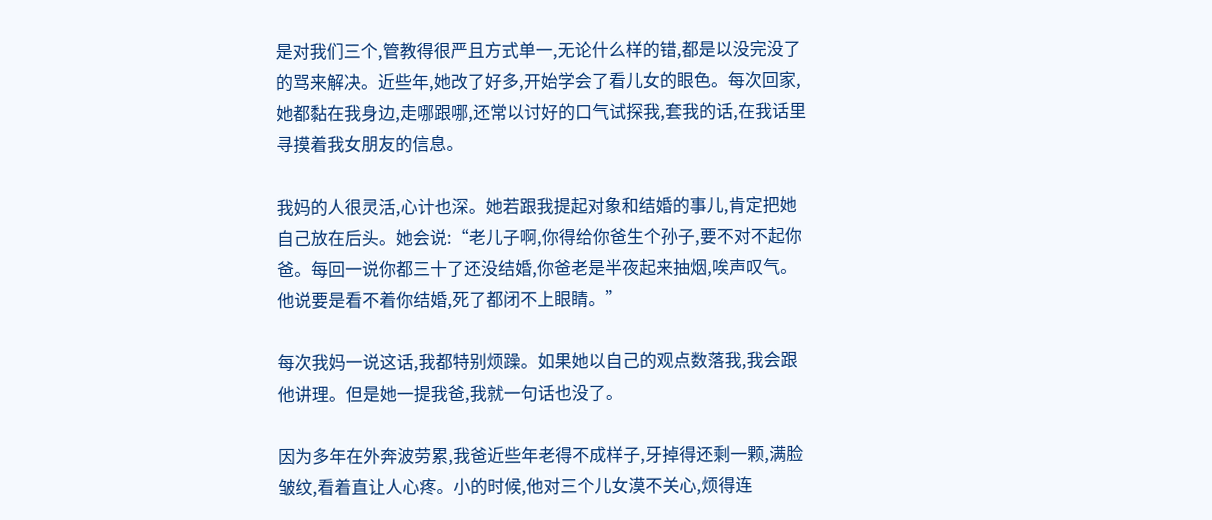是对我们三个,管教得很严且方式单一,无论什么样的错,都是以没完没了的骂来解决。近些年,她改了好多,开始学会了看儿女的眼色。每次回家,她都黏在我身边,走哪跟哪,还常以讨好的口气试探我,套我的话,在我话里寻摸着我女朋友的信息。

我妈的人很灵活,心计也深。她若跟我提起对象和结婚的事儿,肯定把她自己放在后头。她会说:“老儿子啊,你得给你爸生个孙子,要不对不起你爸。每回一说你都三十了还没结婚,你爸老是半夜起来抽烟,唉声叹气。他说要是看不着你结婚,死了都闭不上眼睛。”

每次我妈一说这话,我都特别烦躁。如果她以自己的观点数落我,我会跟他讲理。但是她一提我爸,我就一句话也没了。

因为多年在外奔波劳累,我爸近些年老得不成样子,牙掉得还剩一颗,满脸皱纹,看着直让人心疼。小的时候,他对三个儿女漠不关心,烦得连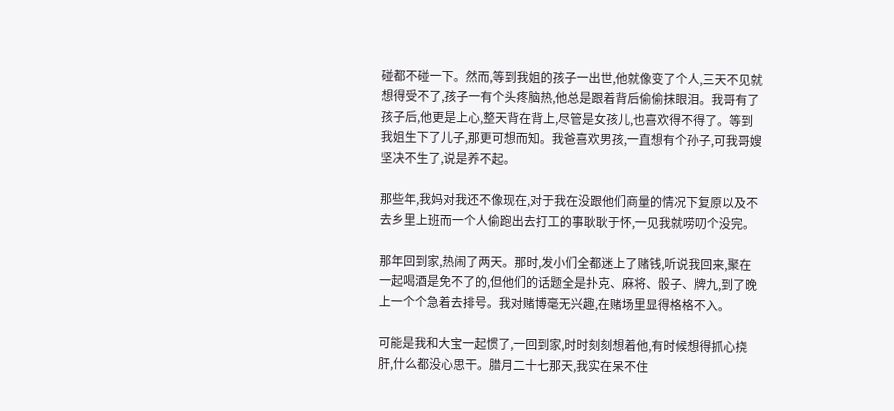碰都不碰一下。然而,等到我姐的孩子一出世,他就像变了个人,三天不见就想得受不了,孩子一有个头疼脑热,他总是跟着背后偷偷抹眼泪。我哥有了孩子后,他更是上心,整天背在背上,尽管是女孩儿,也喜欢得不得了。等到我姐生下了儿子,那更可想而知。我爸喜欢男孩,一直想有个孙子,可我哥嫂坚决不生了,说是养不起。

那些年,我妈对我还不像现在,对于我在没跟他们商量的情况下复原以及不去乡里上班而一个人偷跑出去打工的事耿耿于怀,一见我就唠叨个没完。

那年回到家,热闹了两天。那时,发小们全都迷上了赌钱,听说我回来,聚在一起喝酒是免不了的,但他们的话题全是扑克、麻将、骰子、牌九,到了晚上一个个急着去排号。我对赌博毫无兴趣,在赌场里显得格格不入。

可能是我和大宝一起惯了,一回到家,时时刻刻想着他,有时候想得抓心挠肝,什么都没心思干。腊月二十七那天,我实在呆不住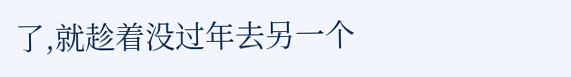了,就趁着没过年去另一个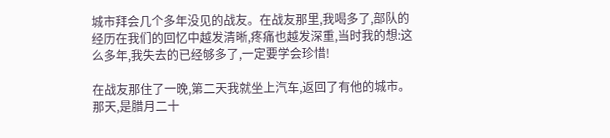城市拜会几个多年没见的战友。在战友那里,我喝多了,部队的经历在我们的回忆中越发清晰,疼痛也越发深重,当时我的想:这么多年,我失去的已经够多了,一定要学会珍惜!

在战友那住了一晚,第二天我就坐上汽车,返回了有他的城市。那天,是腊月二十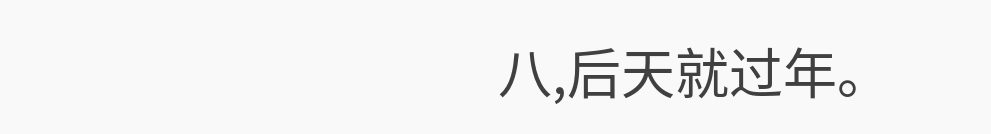八,后天就过年。